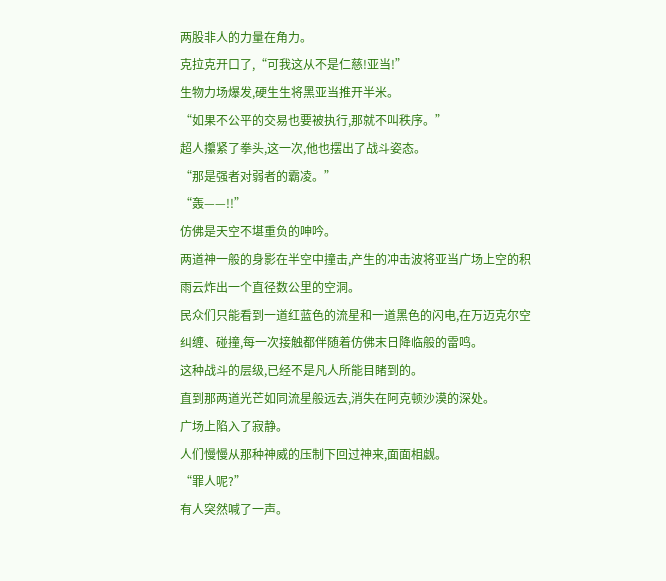两股非人的力量在角力。
克拉克开口了,“可我这从不是仁慈!亚当!”
生物力场爆发,硬生生将黑亚当推开半米。
“如果不公平的交易也要被执行,那就不叫秩序。”
超人攥紧了拳头,这一次,他也摆出了战斗姿态。
“那是强者对弱者的霸凌。”
“轰——!!”
仿佛是天空不堪重负的呻吟。
两道神一般的身影在半空中撞击,产生的冲击波将亚当广场上空的积雨云炸出一个直径数公里的空洞。
民众们只能看到一道红蓝色的流星和一道黑色的闪电,在万迈克尔空纠缠、碰撞,每一次接触都伴随着仿佛末日降临般的雷鸣。
这种战斗的层级,已经不是凡人所能目睹到的。
直到那两道光芒如同流星般远去,消失在阿克顿沙漠的深处。
广场上陷入了寂静。
人们慢慢从那种神威的压制下回过神来,面面相觑。
“罪人呢?”
有人突然喊了一声。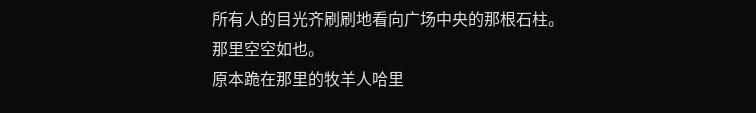所有人的目光齐刷刷地看向广场中央的那根石柱。
那里空空如也。
原本跪在那里的牧羊人哈里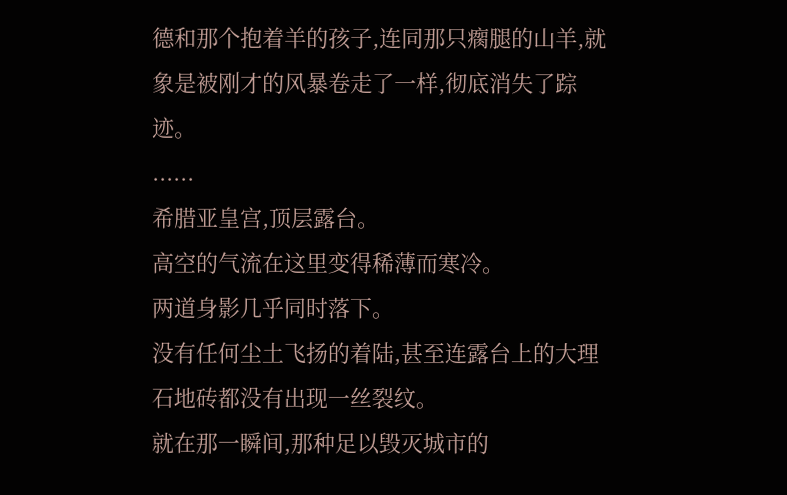德和那个抱着羊的孩子,连同那只瘸腿的山羊,就象是被刚才的风暴卷走了一样,彻底消失了踪迹。
......
希腊亚皇宫,顶层露台。
高空的气流在这里变得稀薄而寒冷。
两道身影几乎同时落下。
没有任何尘土飞扬的着陆,甚至连露台上的大理石地砖都没有出现一丝裂纹。
就在那一瞬间,那种足以毁灭城市的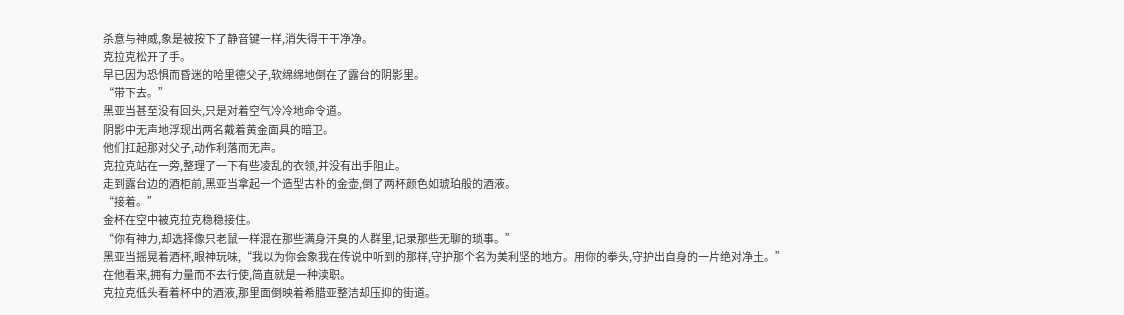杀意与神威,象是被按下了静音键一样,消失得干干净净。
克拉克松开了手。
早已因为恐惧而昏迷的哈里德父子,软绵绵地倒在了露台的阴影里。
“带下去。”
黑亚当甚至没有回头,只是对着空气冷冷地命令道。
阴影中无声地浮现出两名戴着黄金面具的暗卫。
他们扛起那对父子,动作利落而无声。
克拉克站在一旁,整理了一下有些凌乱的衣领,并没有出手阻止。
走到露台边的酒柜前,黑亚当拿起一个造型古朴的金壶,倒了两杯颜色如琥珀般的酒液。
“接着。”
金杯在空中被克拉克稳稳接住。
“你有神力,却选择像只老鼠一样混在那些满身汗臭的人群里,记录那些无聊的琐事。”
黑亚当摇晃着酒杯,眼神玩味,“我以为你会象我在传说中听到的那样,守护那个名为美利坚的地方。用你的拳头,守护出自身的一片绝对净土。”
在他看来,拥有力量而不去行使,简直就是一种渎职。
克拉克低头看着杯中的酒液,那里面倒映着希腊亚整洁却压抑的街道。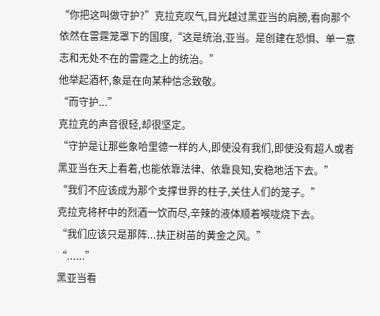“你把这叫做守护?”克拉克叹气,目光越过黑亚当的肩膀,看向那个依然在雷霆笼罩下的国度,“这是统治,亚当。是创建在恐惧、单一意志和无处不在的雷霆之上的统治。”
他举起酒杯,象是在向某种信念致敬。
“而守护...”
克拉克的声音很轻,却很坚定。
“守护是让那些象哈里德一样的人,即使没有我们,即使没有超人或者黑亚当在天上看着,也能依靠法律、依靠良知,安稳地活下去。”
“我们不应该成为那个支撑世界的柱子,关住人们的笼子。”
克拉克将杯中的烈酒一饮而尽,辛辣的液体顺着喉咙烧下去。
“我们应该只是那阵...扶正树苗的黄金之风。”
“......”
黑亚当看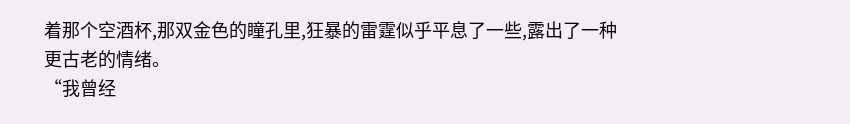着那个空酒杯,那双金色的瞳孔里,狂暴的雷霆似乎平息了一些,露出了一种更古老的情绪。
“我曾经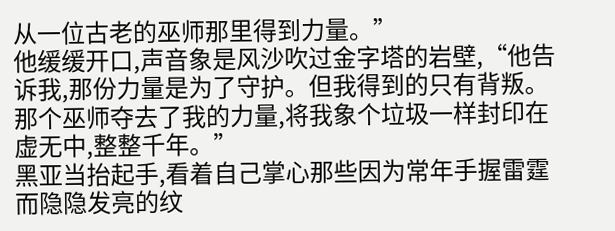从一位古老的巫师那里得到力量。”
他缓缓开口,声音象是风沙吹过金字塔的岩壁,“他告诉我,那份力量是为了守护。但我得到的只有背叛。那个巫师夺去了我的力量,将我象个垃圾一样封印在虚无中,整整千年。”
黑亚当抬起手,看着自己掌心那些因为常年手握雷霆而隐隐发亮的纹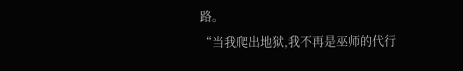路。
“当我爬出地狱,我不再是巫师的代行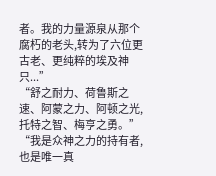者。我的力量源泉从那个腐朽的老头,转为了六位更古老、更纯粹的埃及神只...”
“舒之耐力、荷鲁斯之速、阿蒙之力、阿顿之光,托特之智、梅亨之勇。”
“我是众神之力的持有者,也是唯一真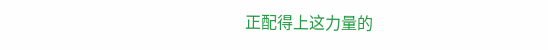正配得上这力量的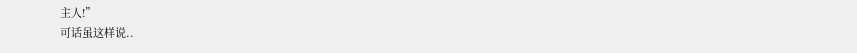主人!”
可话虽这样说..